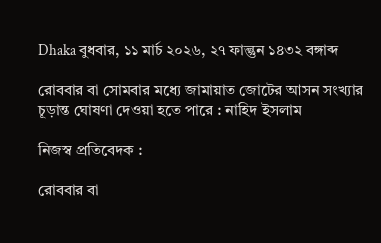Dhaka বুধবার, ১১ মার্চ ২০২৬, ২৭ ফাল্গুন ১৪৩২ বঙ্গাব্দ

রোববার বা সোমবার মধ্যে জামায়াত জোটের আসন সংখ্যার চূড়ান্ত ঘোষণা দেওয়া হতে পারে : নাহিদ ইসলাম

নিজস্ব প্রতিবেদক :

রোববার বা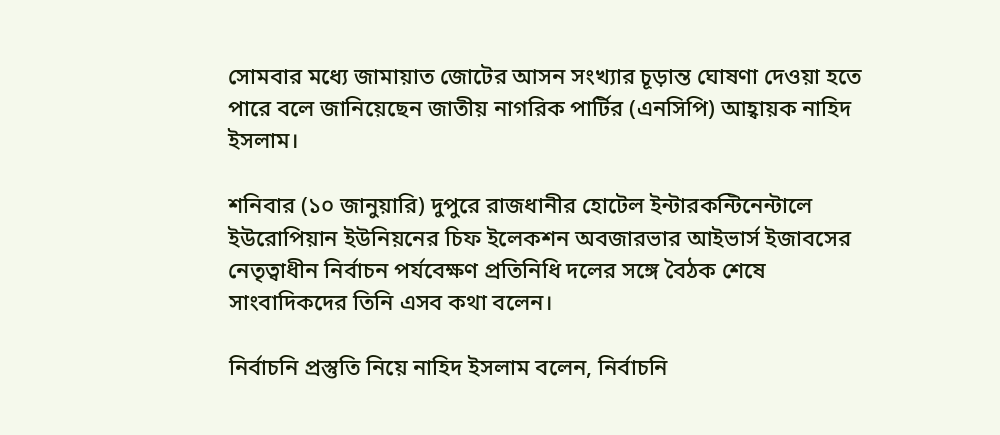সোমবার মধ্যে জামায়াত জোটের আসন সংখ্যার চূড়ান্ত ঘোষণা দেওয়া হতে পারে বলে জানিয়েছেন জাতীয় নাগরিক পার্টির (এনসিপি) আহ্বায়ক নাহিদ ইসলাম।

শনিবার (১০ জানুয়ারি) দুপুরে রাজধানীর হোটেল ইন্টারকন্টিনেন্টালে ইউরোপিয়ান ইউনিয়নের চিফ ইলেকশন অবজারভার আইভার্স ইজাবসের নেতৃত্বাধীন নির্বাচন পর্যবেক্ষণ প্রতিনিধি দলের সঙ্গে বৈঠক শেষে সাংবাদিকদের তিনি এসব কথা বলেন।

নির্বাচনি প্রস্তুতি নিয়ে নাহিদ ইসলাম বলেন, নির্বাচনি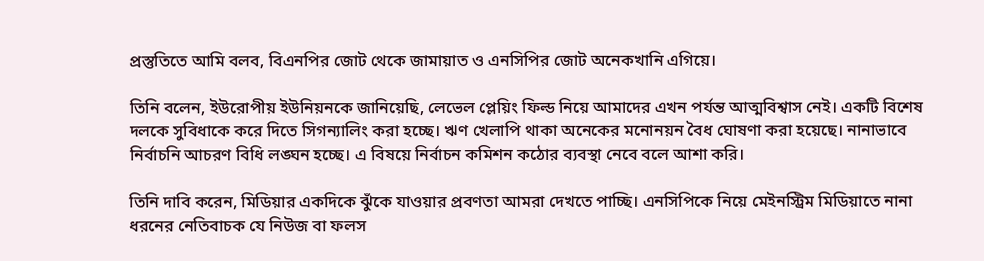প্রস্তুতিতে আমি বলব, বিএনপির জোট থেকে জামায়াত ও এনসিপির জোট অনেকখানি এগিয়ে।

তিনি বলেন, ইউরোপীয় ইউনিয়নকে জানিয়েছি, লেভেল প্লেয়িং ফিল্ড নিয়ে আমাদের এখন পর্যন্ত আত্মবিশ্বাস নেই। একটি বিশেষ দলকে সুবিধাকে করে দিতে সিগন্যালিং করা হচ্ছে। ঋণ খেলাপি থাকা অনেকের মনোনয়ন বৈধ ঘোষণা করা হয়েছে। নানাভাবে নির্বাচনি আচরণ বিধি লঙ্ঘন হচ্ছে। এ বিষয়ে নির্বাচন কমিশন কঠোর ব্যবস্থা নেবে বলে আশা করি।

তিনি দাবি করেন, মিডিয়ার একদিকে ঝুঁকে যাওয়ার প্রবণতা আমরা দেখতে পাচ্ছি। এনসিপিকে নিয়ে মেইনস্ট্রিম মিডিয়াতে নানা ধরনের নেতিবাচক যে নিউজ বা ফলস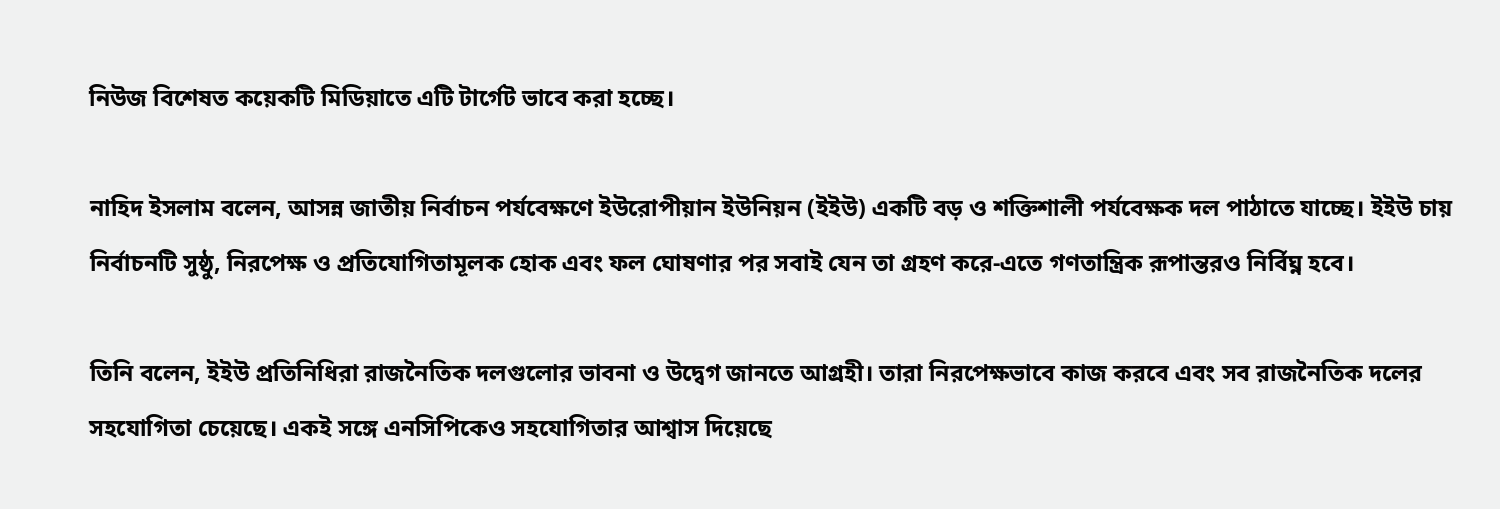নিউজ বিশেষত কয়েকটি মিডিয়াতে এটি টার্গেট ভাবে করা হচ্ছে।

নাহিদ ইসলাম বলেন, আসন্ন জাতীয় নির্বাচন পর্যবেক্ষণে ইউরোপীয়ান ইউনিয়ন (ইইউ) একটি বড় ও শক্তিশালী পর্যবেক্ষক দল পাঠাতে যাচ্ছে। ইইউ চায় নির্বাচনটি সুষ্ঠু, নিরপেক্ষ ও প্রতিযোগিতামূলক হোক এবং ফল ঘোষণার পর সবাই যেন তা গ্রহণ করে-এতে গণতান্ত্রিক রূপান্তরও নির্বিঘ্ন হবে।

তিনি বলেন, ইইউ প্রতিনিধিরা রাজনৈতিক দলগুলোর ভাবনা ও উদ্বেগ জানতে আগ্রহী। তারা নিরপেক্ষভাবে কাজ করবে এবং সব রাজনৈতিক দলের সহযোগিতা চেয়েছে। একই সঙ্গে এনসিপিকেও সহযোগিতার আশ্বাস দিয়েছে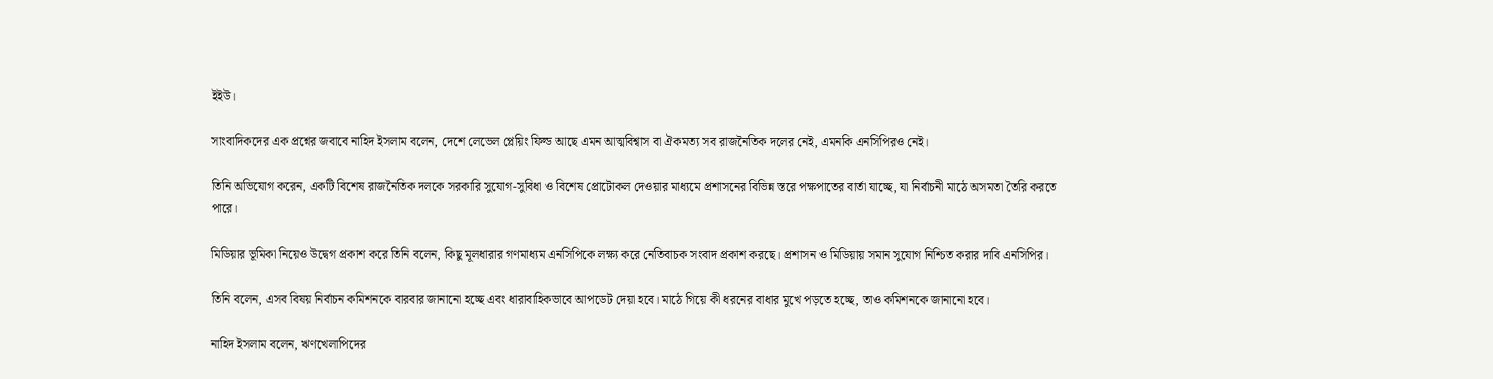ইইউ।

সাংবাদিকদের এক প্রশ্নের জবাবে নাহিদ ইসলাম বলেন, দেশে লেভেল প্লেয়িং ফিল্ড আছে এমন আত্মবিশ্বাস বা ঐকমত্য সব রাজনৈতিক দলের নেই, এমনকি এনসিপিরও নেই।

তিনি অভিযোগ করেন, একটি বিশেষ রাজনৈতিক দলকে সরকারি সুযোগ-সুবিধা ও বিশেষ প্রোটোকল দেওয়ার মাধ্যমে প্রশাসনের বিভিন্ন স্তরে পক্ষপাতের বার্তা যাচ্ছে, যা নির্বাচনী মাঠে অসমতা তৈরি করতে পারে।

মিডিয়ার ভূমিকা নিয়েও উদ্বেগ প্রকাশ করে তিনি বলেন, কিছু মূলধারার গণমাধ্যম এনসিপিকে লক্ষ্য করে নেতিবাচক সংবাদ প্রকাশ করছে। প্রশাসন ও মিডিয়ায় সমান সুযোগ নিশ্চিত করার দাবি এনসিপির।

তিনি বলেন, এসব বিষয় নির্বাচন কমিশনকে বারবার জানানো হচ্ছে এবং ধারাবাহিকভাবে আপডেট দেয়া হবে। মাঠে গিয়ে কী ধরনের বাধার মুখে পড়তে হচ্ছে, তাও কমিশনকে জানানো হবে।

নাহিদ ইসলাম বলেন, ঋণখেলাপিদের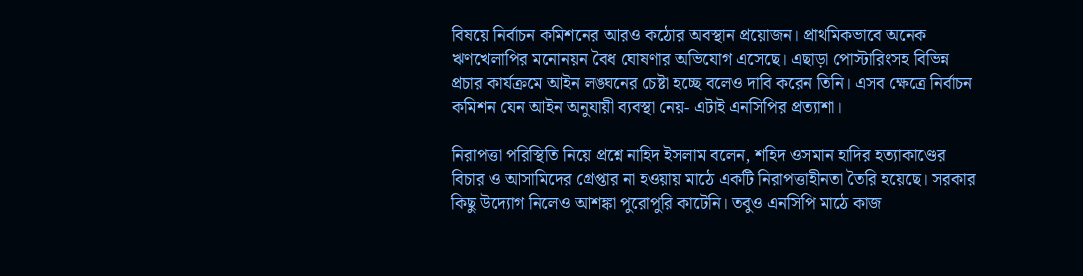বিষয়ে নির্বাচন কমিশনের আরও কঠোর অবস্থান প্রয়োজন। প্রাথমিকভাবে অনেক ঋণখেলাপির মনোনয়ন বৈধ ঘোষণার অভিযোগ এসেছে। এছাড়া পোস্টারিংসহ বিভিন্ন প্রচার কার্যক্রমে আইন লঙ্ঘনের চেষ্টা হচ্ছে বলেও দাবি করেন তিনি। এসব ক্ষেত্রে নির্বাচন কমিশন যেন আইন অনুযায়ী ব্যবস্থা নেয়- এটাই এনসিপির প্রত্যাশা।

নিরাপত্তা পরিস্থিতি নিয়ে প্রশ্নে নাহিদ ইসলাম বলেন, শহিদ ওসমান হাদির হত্যাকাণ্ডের বিচার ও আসামিদের গ্রেপ্তার না হওয়ায় মাঠে একটি নিরাপত্তাহীনতা তৈরি হয়েছে। সরকার কিছু উদ্যোগ নিলেও আশঙ্কা পুরোপুরি কাটেনি। তবুও এনসিপি মাঠে কাজ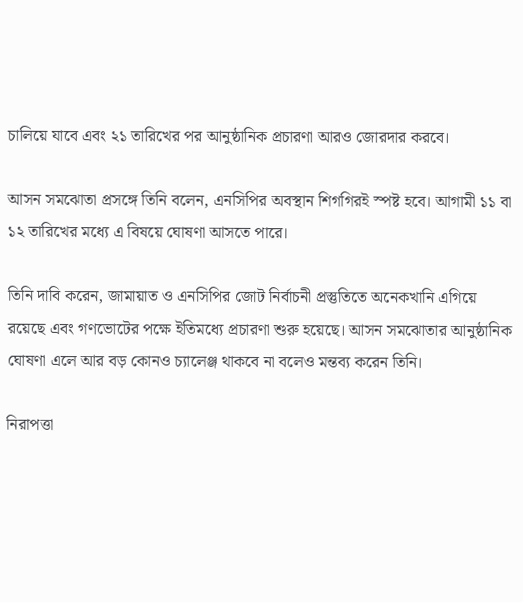চালিয়ে যাবে এবং ২১ তারিখের পর আনুষ্ঠানিক প্রচারণা আরও জোরদার করবে।

আসন সমঝোতা প্রসঙ্গে তিনি বলেন, এনসিপির অবস্থান শিগগিরই স্পষ্ট হবে। আগামী ১১ বা ১২ তারিখের মধ্যে এ বিষয়ে ঘোষণা আসতে পারে।

তিনি দাবি করেন, জামায়াত ও এনসিপির জোট নির্বাচনী প্রস্তুতিতে অনেকখানি এগিয়ে রয়েছে এবং গণভোটের পক্ষে ইতিমধ্যে প্রচারণা শুরু হয়েছে। আসন সমঝোতার আনুষ্ঠানিক ঘোষণা এলে আর বড় কোনও চ্যালেঞ্জ থাকবে না বলেও মন্তব্য করেন তিনি।

নিরাপত্তা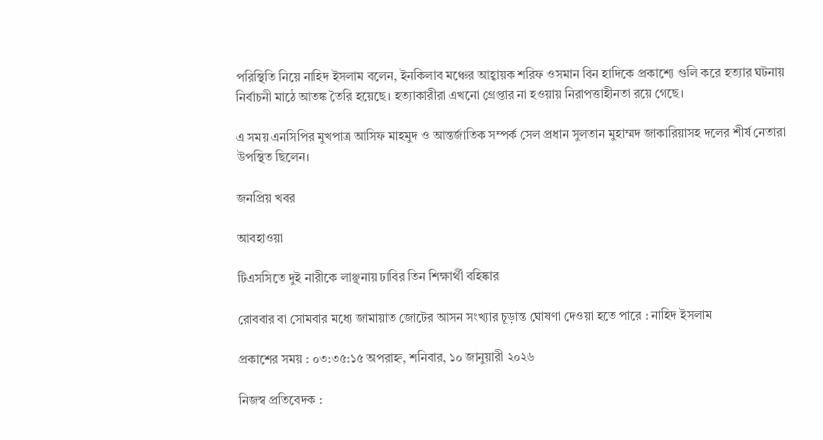পরিস্থিতি নিয়ে নাহিদ ইসলাম বলেন, ইনকিলাব মঞ্চের আহ্বায়ক শরিফ ওসমান বিন হাদিকে প্রকাশ্যে গুলি করে হত্যার ঘটনায় নির্বাচনী মাঠে আতঙ্ক তৈরি হয়েছে। হত্যাকারীরা এখনো গ্রেপ্তার না হওয়ায় নিরাপত্তাহীনতা রয়ে গেছে।

এ সময় এনসিপির মুখপাত্র আসিফ মাহমুদ ও আন্তর্জাতিক সম্পর্ক সেল প্রধান সুলতান মুহাম্মদ জাকারিয়াসহ দলের শীর্ষ নেতারা উপস্থিত ছিলেন।

জনপ্রিয় খবর

আবহাওয়া

টিএসসিতে দুই নারীকে লাঞ্ছনায় ঢাবির তিন শিক্ষার্থী বহিষ্কার

রোববার বা সোমবার মধ্যে জামায়াত জোটের আসন সংখ্যার চূড়ান্ত ঘোষণা দেওয়া হতে পারে : নাহিদ ইসলাম

প্রকাশের সময় : ০৩:৩৫:১৫ অপরাহ্ন, শনিবার, ১০ জানুয়ারী ২০২৬

নিজস্ব প্রতিবেদক :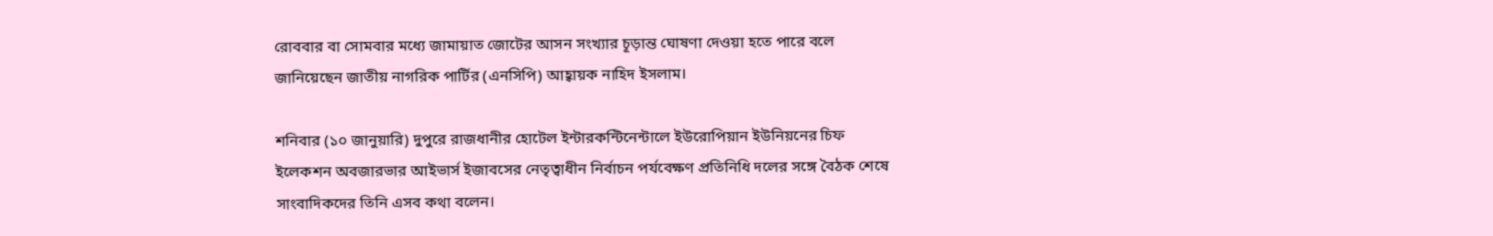রোববার বা সোমবার মধ্যে জামায়াত জোটের আসন সংখ্যার চূড়ান্ত ঘোষণা দেওয়া হতে পারে বলে জানিয়েছেন জাতীয় নাগরিক পার্টির (এনসিপি) আহ্বায়ক নাহিদ ইসলাম।

শনিবার (১০ জানুয়ারি) দুপুরে রাজধানীর হোটেল ইন্টারকন্টিনেন্টালে ইউরোপিয়ান ইউনিয়নের চিফ ইলেকশন অবজারভার আইভার্স ইজাবসের নেতৃত্বাধীন নির্বাচন পর্যবেক্ষণ প্রতিনিধি দলের সঙ্গে বৈঠক শেষে সাংবাদিকদের তিনি এসব কথা বলেন।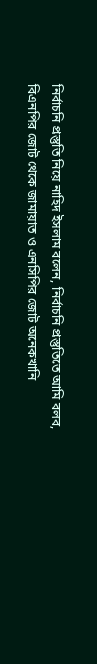নির্বাচনি প্রস্তুতি নিয়ে নাহিদ ইসলাম বলেন, নির্বাচনি প্রস্তুতিতে আমি বলব, বিএনপির জোট থেকে জামায়াত ও এনসিপির জোট অনেকখানি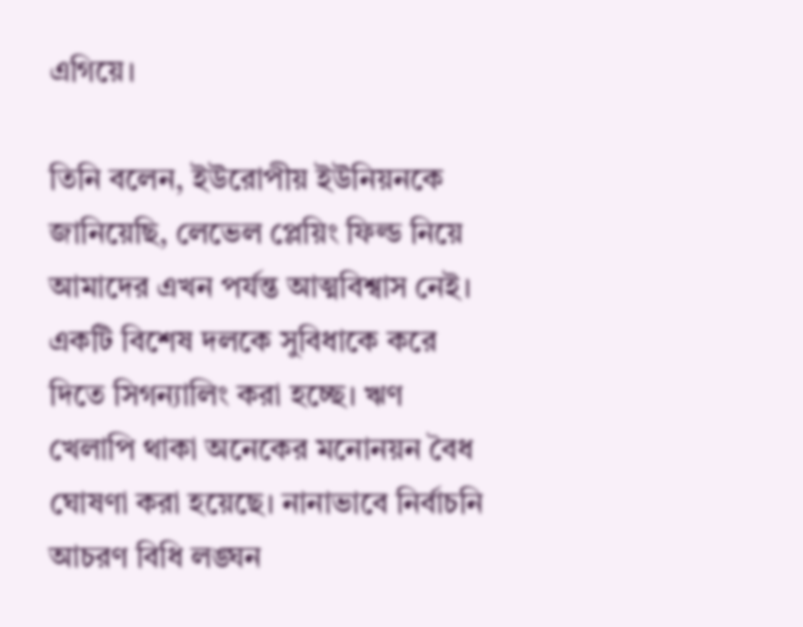এগিয়ে।

তিনি বলেন, ইউরোপীয় ইউনিয়নকে জানিয়েছি, লেভেল প্লেয়িং ফিল্ড নিয়ে আমাদের এখন পর্যন্ত আত্মবিশ্বাস নেই। একটি বিশেষ দলকে সুবিধাকে করে দিতে সিগন্যালিং করা হচ্ছে। ঋণ খেলাপি থাকা অনেকের মনোনয়ন বৈধ ঘোষণা করা হয়েছে। নানাভাবে নির্বাচনি আচরণ বিধি লঙ্ঘন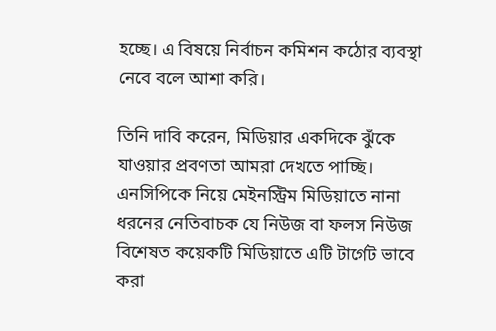হচ্ছে। এ বিষয়ে নির্বাচন কমিশন কঠোর ব্যবস্থা নেবে বলে আশা করি।

তিনি দাবি করেন, মিডিয়ার একদিকে ঝুঁকে যাওয়ার প্রবণতা আমরা দেখতে পাচ্ছি। এনসিপিকে নিয়ে মেইনস্ট্রিম মিডিয়াতে নানা ধরনের নেতিবাচক যে নিউজ বা ফলস নিউজ বিশেষত কয়েকটি মিডিয়াতে এটি টার্গেট ভাবে করা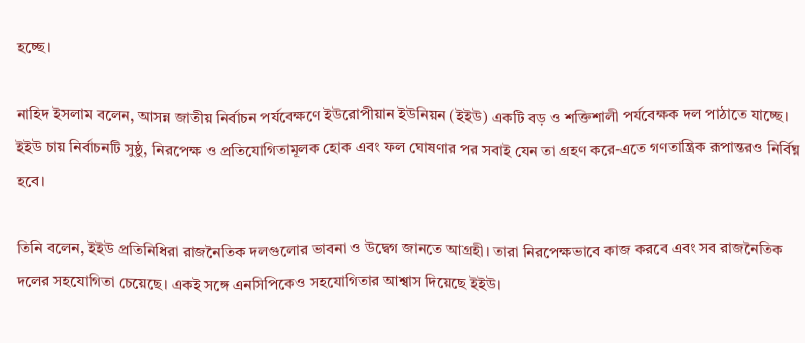হচ্ছে।

নাহিদ ইসলাম বলেন, আসন্ন জাতীয় নির্বাচন পর্যবেক্ষণে ইউরোপীয়ান ইউনিয়ন (ইইউ) একটি বড় ও শক্তিশালী পর্যবেক্ষক দল পাঠাতে যাচ্ছে। ইইউ চায় নির্বাচনটি সুষ্ঠু, নিরপেক্ষ ও প্রতিযোগিতামূলক হোক এবং ফল ঘোষণার পর সবাই যেন তা গ্রহণ করে-এতে গণতান্ত্রিক রূপান্তরও নির্বিঘ্ন হবে।

তিনি বলেন, ইইউ প্রতিনিধিরা রাজনৈতিক দলগুলোর ভাবনা ও উদ্বেগ জানতে আগ্রহী। তারা নিরপেক্ষভাবে কাজ করবে এবং সব রাজনৈতিক দলের সহযোগিতা চেয়েছে। একই সঙ্গে এনসিপিকেও সহযোগিতার আশ্বাস দিয়েছে ইইউ।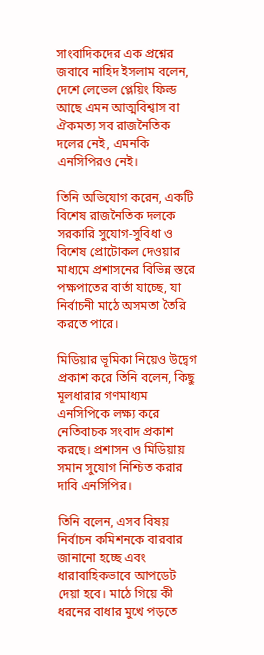সাংবাদিকদের এক প্রশ্নের জবাবে নাহিদ ইসলাম বলেন, দেশে লেভেল প্লেয়িং ফিল্ড আছে এমন আত্মবিশ্বাস বা ঐকমত্য সব রাজনৈতিক দলের নেই, এমনকি এনসিপিরও নেই।

তিনি অভিযোগ করেন, একটি বিশেষ রাজনৈতিক দলকে সরকারি সুযোগ-সুবিধা ও বিশেষ প্রোটোকল দেওয়ার মাধ্যমে প্রশাসনের বিভিন্ন স্তরে পক্ষপাতের বার্তা যাচ্ছে, যা নির্বাচনী মাঠে অসমতা তৈরি করতে পারে।

মিডিয়ার ভূমিকা নিয়েও উদ্বেগ প্রকাশ করে তিনি বলেন, কিছু মূলধারার গণমাধ্যম এনসিপিকে লক্ষ্য করে নেতিবাচক সংবাদ প্রকাশ করছে। প্রশাসন ও মিডিয়ায় সমান সুযোগ নিশ্চিত করার দাবি এনসিপির।

তিনি বলেন, এসব বিষয় নির্বাচন কমিশনকে বারবার জানানো হচ্ছে এবং ধারাবাহিকভাবে আপডেট দেয়া হবে। মাঠে গিয়ে কী ধরনের বাধার মুখে পড়তে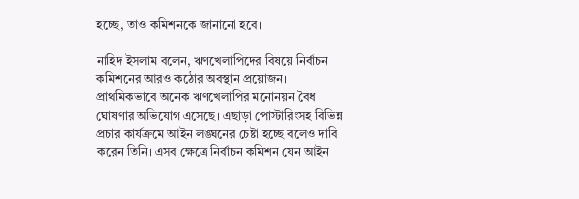হচ্ছে, তাও কমিশনকে জানানো হবে।

নাহিদ ইসলাম বলেন, ঋণখেলাপিদের বিষয়ে নির্বাচন কমিশনের আরও কঠোর অবস্থান প্রয়োজন। প্রাথমিকভাবে অনেক ঋণখেলাপির মনোনয়ন বৈধ ঘোষণার অভিযোগ এসেছে। এছাড়া পোস্টারিংসহ বিভিন্ন প্রচার কার্যক্রমে আইন লঙ্ঘনের চেষ্টা হচ্ছে বলেও দাবি করেন তিনি। এসব ক্ষেত্রে নির্বাচন কমিশন যেন আইন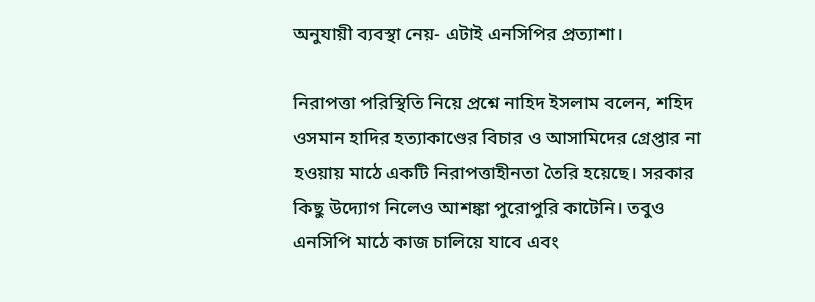অনুযায়ী ব্যবস্থা নেয়- এটাই এনসিপির প্রত্যাশা।

নিরাপত্তা পরিস্থিতি নিয়ে প্রশ্নে নাহিদ ইসলাম বলেন, শহিদ ওসমান হাদির হত্যাকাণ্ডের বিচার ও আসামিদের গ্রেপ্তার না হওয়ায় মাঠে একটি নিরাপত্তাহীনতা তৈরি হয়েছে। সরকার কিছু উদ্যোগ নিলেও আশঙ্কা পুরোপুরি কাটেনি। তবুও এনসিপি মাঠে কাজ চালিয়ে যাবে এবং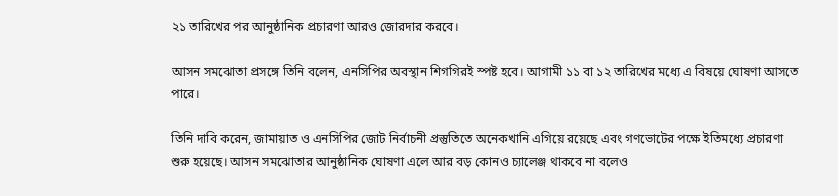২১ তারিখের পর আনুষ্ঠানিক প্রচারণা আরও জোরদার করবে।

আসন সমঝোতা প্রসঙ্গে তিনি বলেন, এনসিপির অবস্থান শিগগিরই স্পষ্ট হবে। আগামী ১১ বা ১২ তারিখের মধ্যে এ বিষয়ে ঘোষণা আসতে পারে।

তিনি দাবি করেন, জামায়াত ও এনসিপির জোট নির্বাচনী প্রস্তুতিতে অনেকখানি এগিয়ে রয়েছে এবং গণভোটের পক্ষে ইতিমধ্যে প্রচারণা শুরু হয়েছে। আসন সমঝোতার আনুষ্ঠানিক ঘোষণা এলে আর বড় কোনও চ্যালেঞ্জ থাকবে না বলেও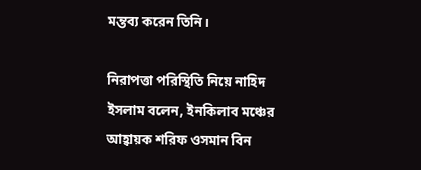মন্তব্য করেন তিনি।

নিরাপত্তা পরিস্থিতি নিয়ে নাহিদ ইসলাম বলেন, ইনকিলাব মঞ্চের আহ্বায়ক শরিফ ওসমান বিন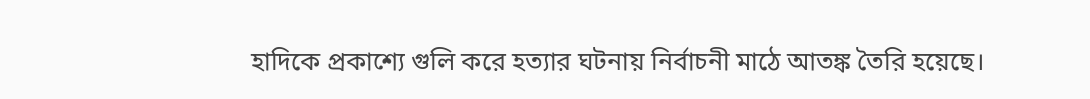হাদিকে প্রকাশ্যে গুলি করে হত্যার ঘটনায় নির্বাচনী মাঠে আতঙ্ক তৈরি হয়েছে।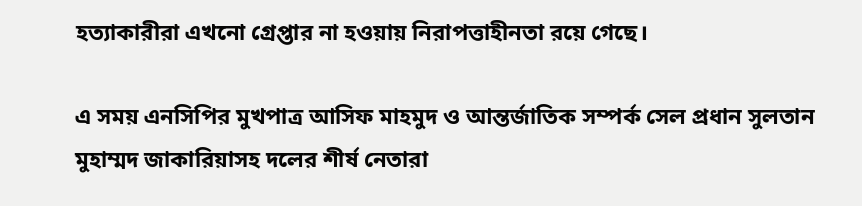হত্যাকারীরা এখনো গ্রেপ্তার না হওয়ায় নিরাপত্তাহীনতা রয়ে গেছে।

এ সময় এনসিপির মুখপাত্র আসিফ মাহমুদ ও আন্তর্জাতিক সম্পর্ক সেল প্রধান সুলতান মুহাম্মদ জাকারিয়াসহ দলের শীর্ষ নেতারা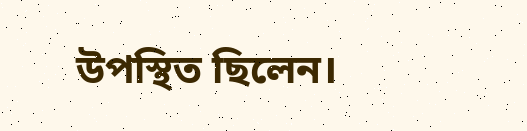উপস্থিত ছিলেন।